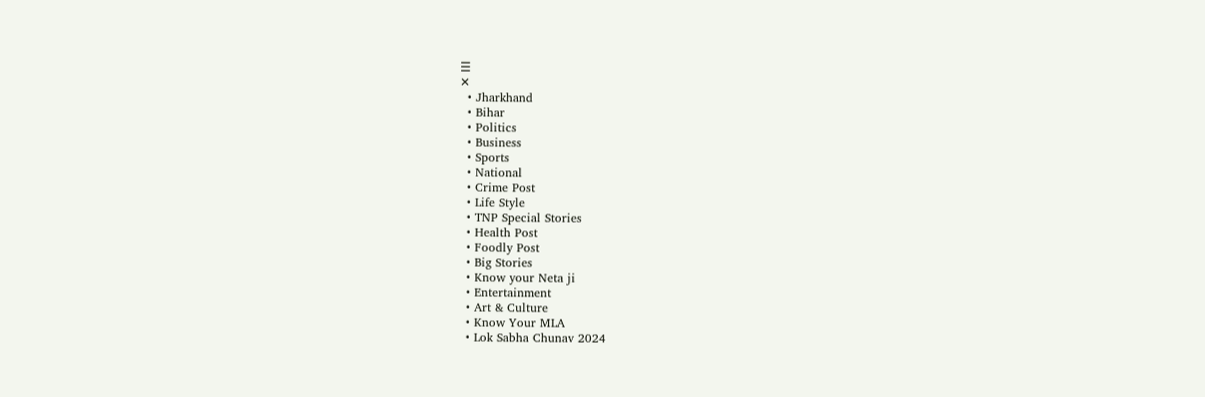☰
✕
  • Jharkhand
  • Bihar
  • Politics
  • Business
  • Sports
  • National
  • Crime Post
  • Life Style
  • TNP Special Stories
  • Health Post
  • Foodly Post
  • Big Stories
  • Know your Neta ji
  • Entertainment
  • Art & Culture
  • Know Your MLA
  • Lok Sabha Chunav 2024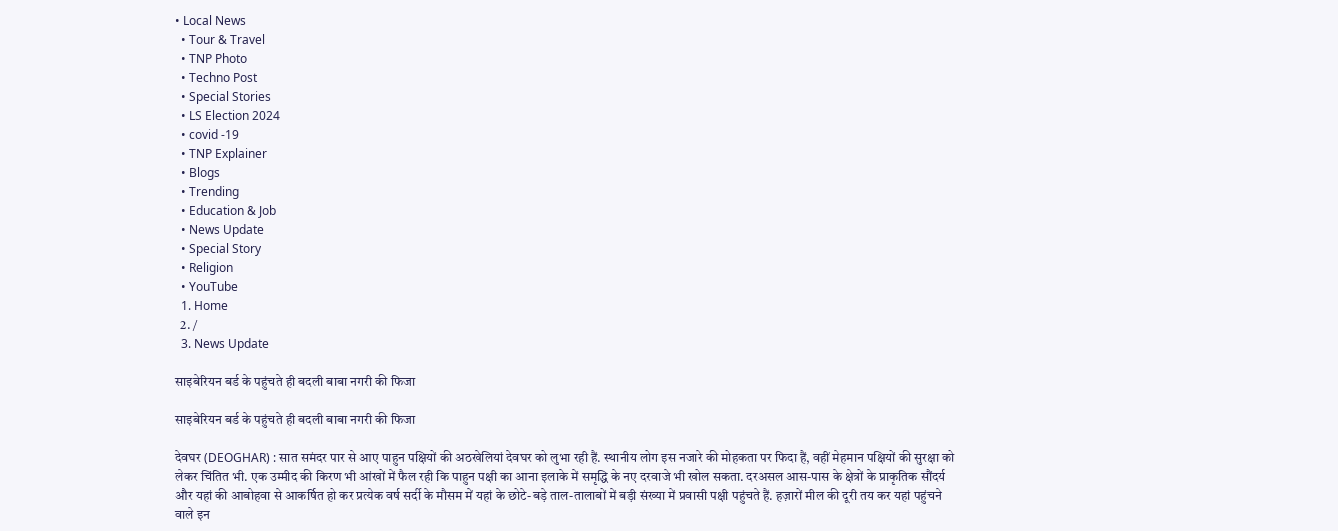• Local News
  • Tour & Travel
  • TNP Photo
  • Techno Post
  • Special Stories
  • LS Election 2024
  • covid -19
  • TNP Explainer
  • Blogs
  • Trending
  • Education & Job
  • News Update
  • Special Story
  • Religion
  • YouTube
  1. Home
  2. /
  3. News Update

साइबेरियन बर्ड के पहुंचते ही बदली बाबा नगरी की फिजा

साइबेरियन बर्ड के पहुंचते ही बदली बाबा नगरी की फिजा

देवघर (DEOGHAR) : सात समंदर पार से आए पाहुन पक्षियों की अठखेलियां देवघर को लुभा रही हैं. स्थानीय लोग इस नजारे की मोहकता पर फिदा हैं, वहीं मेहमान पक्षियों की सुरक्षा को लेकर चिंतित भी. एक उम्मीद की किरण भी आंखों में फैल रही कि पाहुन पक्षी का आना इलाके में समृद्धि के नए दरवाजे भी खोल सकता. दरअसल आस-पास के क्षेत्रों के प्राकृतिक सौंदर्य और यहां की आबोहवा से आकर्षित हो कर प्रत्येक वर्ष सर्दी के मौसम में यहां के छोटे-बड़े ताल-तालाबों में बड़ी संख्या में प्रवासी पक्षी पहुंचते हैं. हज़ारों मील की दूरी तय कर यहां पहुंचने वाले इन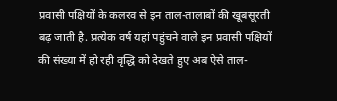प्रवासी पक्षियों के कलरव से इन ताल-तालाबों की खूबसूरती बढ़ जाती है. प्रत्येक वर्ष यहां पहुंचने वाले इन प्रवासी पक्षियों की संख्या में हो रही वृद्धि को देखते हुए अब ऐसे ताल-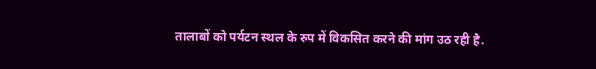तालाबों को पर्यटन स्थल के रुप में विकसित करने की मांग उठ रही है.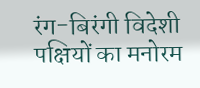रंग-बिरंगी विदेशी पक्षियों का मनोरम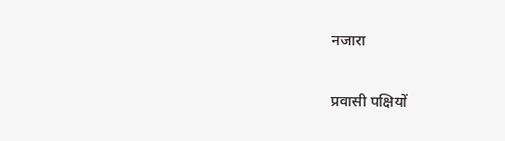नजारा

प्रवासी पक्षियों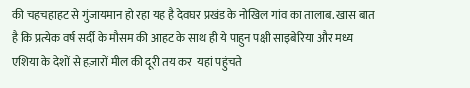की चहचहाहट से गुंजायमान हो रहा यह है देवघर प्रखंड के नोखिल गांव का तालाब. खास बात है कि प्रत्येक वर्ष सर्दी के मौसम की आहट के साथ ही ये पाहुन पक्षी साइबेरिया और मध्य एशिया के देशों से हज़ारों मील की दूरी तय कर  यहां पहुंचते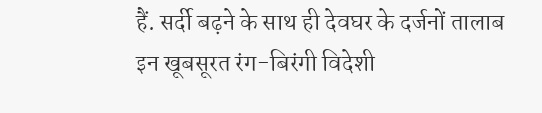हैं. सर्दी बढ़ने के साथ ही देवघर के दर्जनों तालाब इन खूबसूरत रंग-बिरंगी विदेशी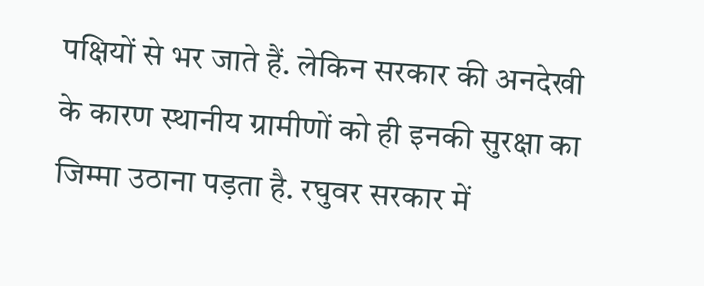पक्षियों से भर जाते हैं. लेकिन सरकार की अनदेखी के कारण स्थानीय ग्रामीणों को ही इनकी सुरक्षा का जिम्मा उठाना पड़ता है. रघुवर सरकार में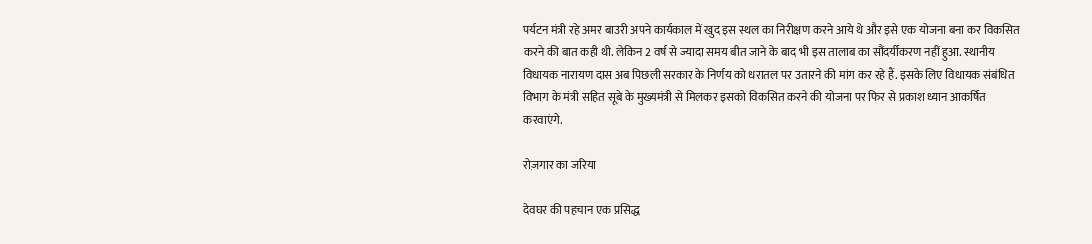पर्यटन मंत्री रहे अमर बाउरी अपने कार्यकाल में खुद इस स्थल का निरीक्षण करने आये थे और इसे एक योजना बना कर विकसित करने की बात कही थी. लेकिन 2 वर्ष से ज्यादा समय बीत जाने के बाद भी इस तालाब का सौंदर्यीकरण नहीं हुआ. स्थानीय विधायक नारायण दास अब पिछली सरकार के निर्णय को धरातल पर उतारने की मांग कर रहे हैं. इसके लिए विधायक संबंधित विभाग के मंत्री सहित सूबे के मुख्यमंत्री से मिलकर इसको विकसित करने की योजना पर फिर से प्रकाश ध्यान आकर्षित करवाएंगे.

रोज़गार का जरिया

देवघर की पहचान एक प्रसिद्ध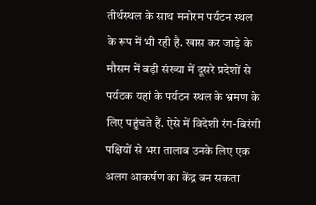तीर्थस्थल के साथ मनोरम पर्यटन स्थल के रूप में भी रही है. खास कर जाड़े के मौसम में बड़ी संख्या में दूसरे प्रदेशों से पर्यटक यहां के पर्यटन स्थल के भ्रमण के लिए पहुंचते हैं. ऐसे में विदेशी रंग-बिरंगी पक्षियों से भरा तालाब उनके लिए एक अलग आकर्षण का केंद्र बन सकता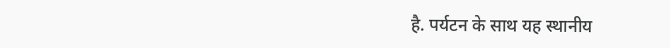है. पर्यटन के साथ यह स्थानीय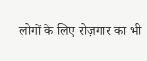लोगों के लिए रोज़गार का भी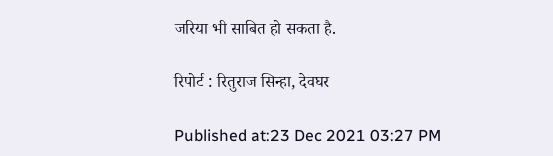जरिया भी साबित हो सकता है.

रिपोर्ट : रितुराज सिन्हा, देवघर

Published at:23 Dec 2021 03:27 PM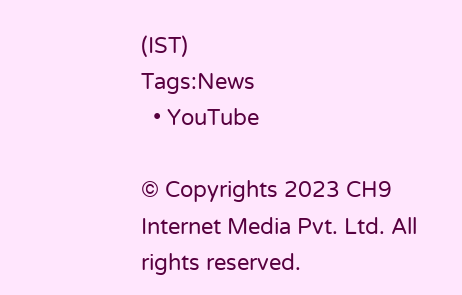(IST)
Tags:News
  • YouTube

© Copyrights 2023 CH9 Internet Media Pvt. Ltd. All rights reserved.